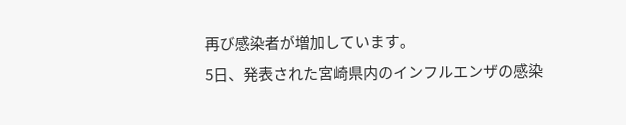再び感染者が増加しています。
5日、発表された宮崎県内のインフルエンザの感染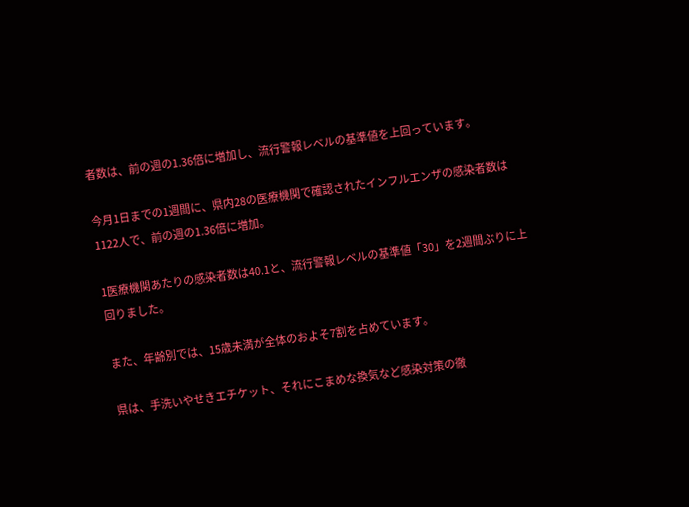者数は、前の週の1.36倍に増加し、流行警報レベルの基準値を上回っています。

今月1日までの1週間に、県内28の医療機関で確認されたインフルエンザの感染者数は1122人で、前の週の1.36倍に増加。

1医療機関あたりの感染者数は40.1と、流行警報レベルの基準値「30」を2週間ぶりに上回りました。

また、年齢別では、15歳未満が全体のおよそ7割を占めています。

県は、手洗いやせきエチケット、それにこまめな換気など感染対策の徹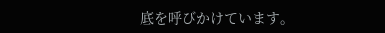底を呼びかけています。